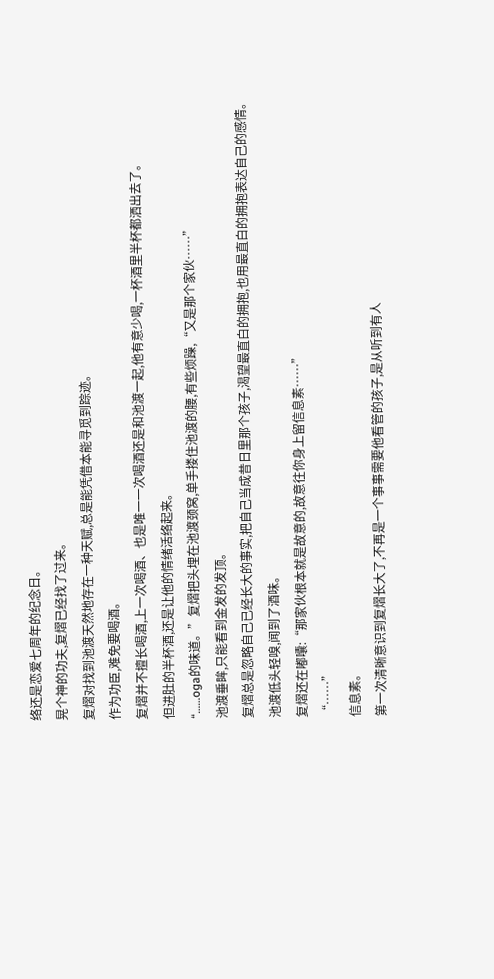络还是恋爱七周年的纪念日。
晃个神的功夫,复熠已经找了过来。
复熠对找到池渡天然地存在一种天赋,总是能凭借本能寻觅到踪迹。
作为功臣,难免要喝酒。
复熠并不擅长喝酒,上一次喝酒、也是唯一一次喝酒还是和池渡一起,他有意少喝,一杯酒里半杯都洒出去了。
但进肚的半杯酒,还是让他的情绪活络起来。
“……oga的味道。”复熠把头埋在池渡颈窝,单手搂住池渡的腰,有些烦躁,“又是那个家伙……”
池渡垂眸,只能看到金发的发顶。
复熠总是忽略自己已经长大的事实,把自己当成昔日里那个孩子,渴望最直白的拥抱,也用最直白的拥抱表达自己的感情。
池渡低头轻嗅,闻到了酒味。
复熠还在嘟囔:“那家伙根本就是故意的,故意往你身上留信息素……”
“……”
信息素。
第一次清晰意识到复熠长大了,不再是一个事事需要他看管的孩子,是从听到有人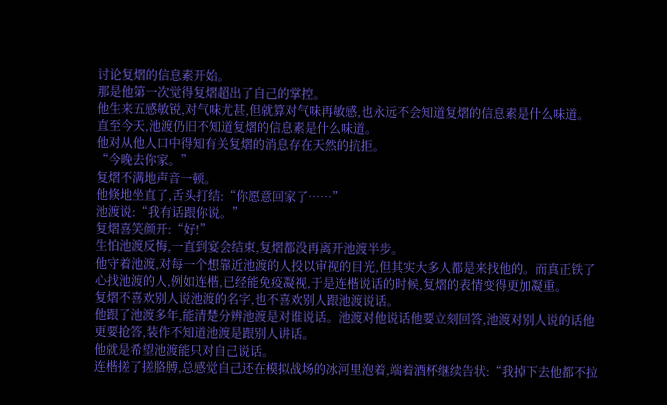讨论复熠的信息素开始。
那是他第一次觉得复熠超出了自己的掌控。
他生来五感敏锐,对气味尤甚,但就算对气味再敏感,也永远不会知道复熠的信息素是什么味道。
直至今天,池渡仍旧不知道复熠的信息素是什么味道。
他对从他人口中得知有关复熠的消息存在天然的抗拒。
“今晚去你家。”
复熠不满地声音一顿。
他倏地坐直了,舌头打结:“你愿意回家了……”
池渡说:“我有话跟你说。”
复熠喜笑颜开:“好!”
生怕池渡反悔,一直到宴会结束,复熠都没再离开池渡半步。
他守着池渡,对每一个想靠近池渡的人投以审视的目光,但其实大多人都是来找他的。而真正铁了心找池渡的人,例如连楷,已经能免疫凝视,于是连楷说话的时候,复熠的表情变得更加凝重。
复熠不喜欢别人说池渡的名字,也不喜欢别人跟池渡说话。
他跟了池渡多年,能清楚分辨池渡是对谁说话。池渡对他说话他要立刻回答,池渡对别人说的话他更要抢答,装作不知道池渡是跟别人讲话。
他就是希望池渡能只对自己说话。
连楷搓了搓胳膊,总感觉自己还在模拟战场的冰河里泡着,端着酒杯继续告状:“我掉下去他都不拉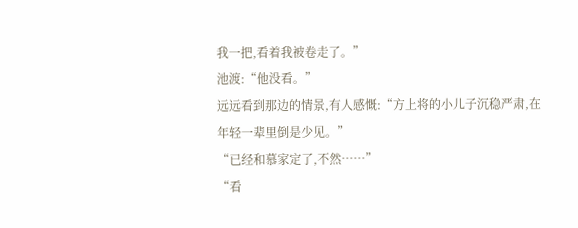我一把,看着我被卷走了。”
池渡:“他没看。”
远远看到那边的情景,有人感慨:“方上将的小儿子沉稳严肃,在年轻一辈里倒是少见。”
“已经和慕家定了,不然……”
“看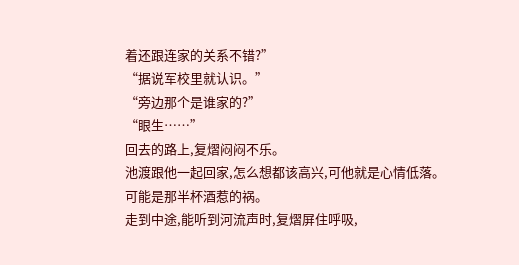着还跟连家的关系不错?”
“据说军校里就认识。”
“旁边那个是谁家的?”
“眼生……”
回去的路上,复熠闷闷不乐。
池渡跟他一起回家,怎么想都该高兴,可他就是心情低落。
可能是那半杯酒惹的祸。
走到中途,能听到河流声时,复熠屏住呼吸,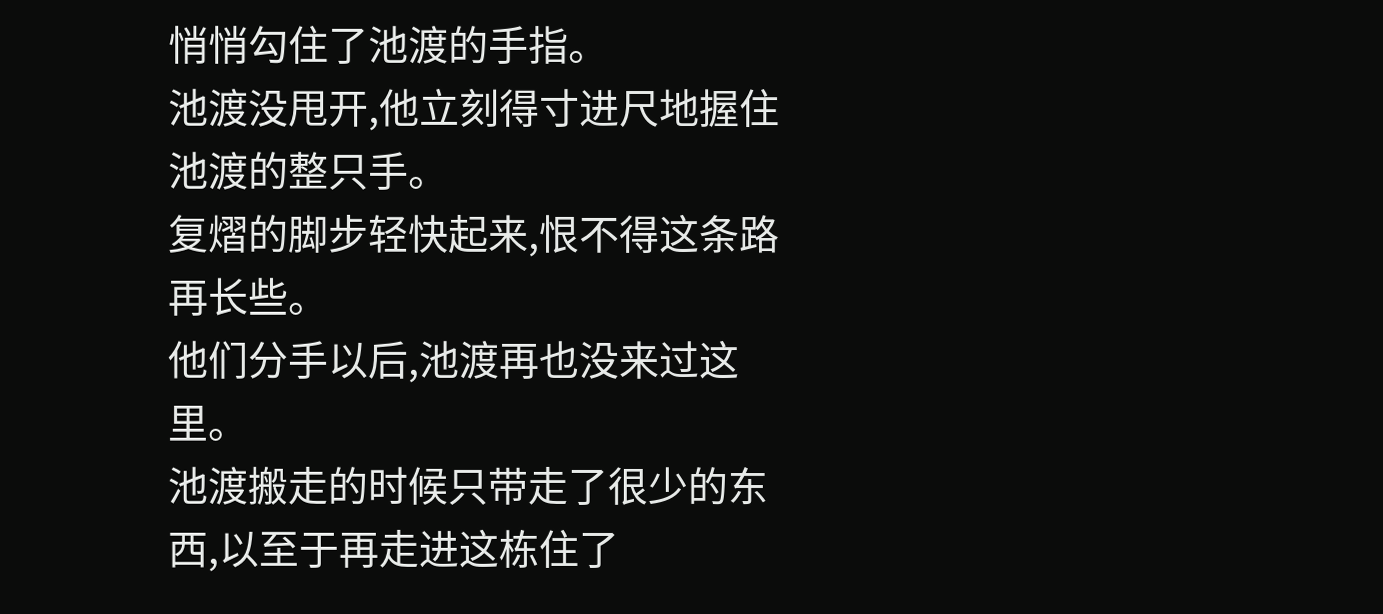悄悄勾住了池渡的手指。
池渡没甩开,他立刻得寸进尺地握住池渡的整只手。
复熠的脚步轻快起来,恨不得这条路再长些。
他们分手以后,池渡再也没来过这里。
池渡搬走的时候只带走了很少的东西,以至于再走进这栋住了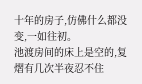十年的房子,仿佛什么都没变,一如往初。
池渡房间的床上是空的,复熠有几次半夜忍不住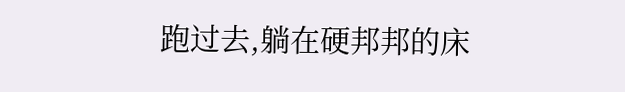跑过去,躺在硬邦邦的床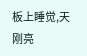板上睡觉,天刚亮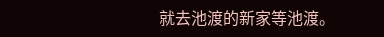就去池渡的新家等池渡。